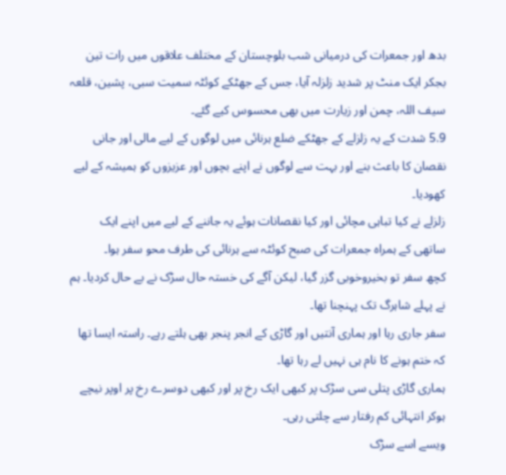بدھ اور جمعرات کی درمیانی شب بلوچستان کے مختلف علاقوں میں رات تین بجکر ایک منٹ پر شدید زلزلہ آیا، جس کے جھٹکے کوئٹہ سمیت سبی، پشین، قلعہ سیف اللہ، چمن اور زیارت میں بھی محسوس کیے گئے۔
5.9 شدت کے یہ زلزلے کے جھٹکے ضلع ہرنائی میں لوگوں کے لیے مالی اور جانی نقصان کا باعث بنے اور بہت سے لوگوں نے اپنے بچوں اور عزیزوں کو ہمیشہ کے لیے کھودیا۔
زلزلے نے کیا تباہی مچائی اور کیا نقصانات ہوئے یہ جاننے کے لیے میں اپنے ایک ساتھی کے ہمراہ جمعرات کی صبح کوئٹہ سے ہرنائی کی طرف محو سفر ہوا۔
کچھ سفر تو بخیروخوبی گزر گیا، لیکن آگے کی خستہ حال سڑک نے بے حال کردیا۔ ہم نے پہلے شاہرگ تک پہنچنا تھا۔
سفر جاری رہا اور ہماری آنتیں اور گاڑی کے انجر پنجر بھی ہلتے رہے۔ راستہ ایسا تھا کہ ختم ہونے کا نام ہی نہیں لے رہا تھا۔
ہماری گاڑی پتلی سی سڑک پر کبھی ایک رخ پر اور کبھی دوسرے رخ پر اوپر نیچے ہوکر انتہائی کم رفتار سے چلتی رہی۔
ویسے اسے سڑک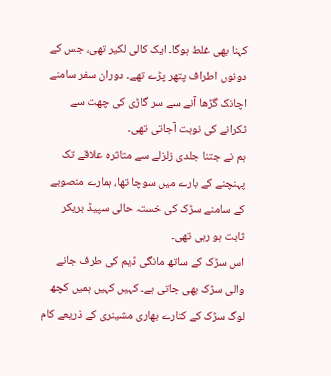کہنا بھی غلط ہوگا۔ ایک کالی لکیر تھی، جس کے دونوں اطراف پتھر پڑے تھے۔ دوران سفر سامنے اچانک گڑھا آنے سے سر گاڑی کی چھت سے ٹکرانے کی نوبت آجاتی تھی۔
ہم نے جتنا جلدی زلزلے سے متاثرہ علاقے تک پہنچنے کے بارے میں سوچا تھا، ہمارے منصوبے کے سامنے سڑک کی خستہ حالی سپیڈ بریکر ثابت ہو رہی تھی۔
اس سڑک کے ساتھ مانگی ڈیم کی طرف جانے والی سڑک بھی جاتی ہے۔ کہیں کہیں ہمیں کچھ لوگ سڑک کے کنارے بھاری مشینری کے ذریعے کام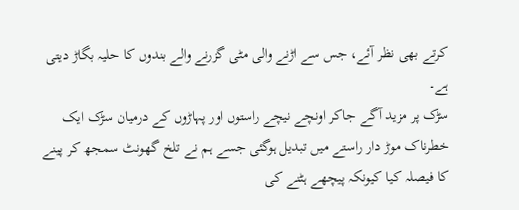کرتے بھی نظر آئے، جس سے اڑنے والی مٹی گزرنے والے بندوں کا حلیہ بگاڑ دیتی ہے۔
سڑک پر مزید آگے جاکر اونچے نیچے راستوں اور پہاڑوں کے درمیان سڑک ایک خطرناک موڑ دار راستے میں تبدیل ہوگئی جسے ہم نے تلخ گھونٹ سمجھ کر پینے کا فیصلہ کیا کیونکہ پیچھے ہٹنے کی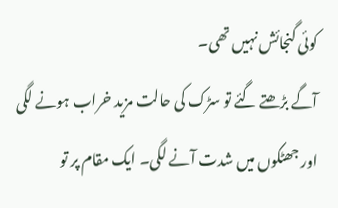کوئی گنجائش نہیں تھی۔
آگے بڑھتے گئے تو سڑک کی حالت مزید خراب ہونے لگی اور جھٹکوں میں شدت آنے لگی۔ ایک مقام پر تو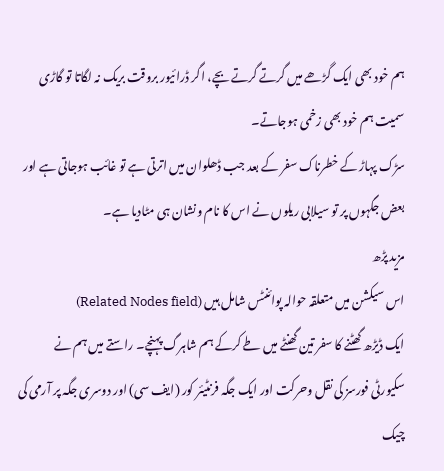ہم خود بھی ایک گڑھے میں گرتے گرتے بچے، اگر ڈرائیور بروقت بریک نہ لگاتا تو گاڑی سمیت ہم خود بھی زخمی ہوجاتے۔
سڑک پہاڑ کے خطرناک سفر کے بعد جب ڈھلوان میں اترتی ہے تو غائب ہوجاتی ہے اور بعض جگہوں پر تو سیلابی ریلوں نے اس کا نام ونشان ہی مٹادیا ہے۔
مزید پڑھ
اس سیکشن میں متعلقہ حوالہ پوائنٹس شامل ہیں (Related Nodes field)
ایک ڈیڑھ گھٹنے کا سفر تین گھنٹے میں طے کرکے ہم شاہرگ پہنچے۔ راستے میں ہم نے سکیورٹی فورسز کی نقل وحرکت اور ایک جگہ فرنٹیئر کور (ایف سی) اور دوسری جگہ پر آرمی کی چیک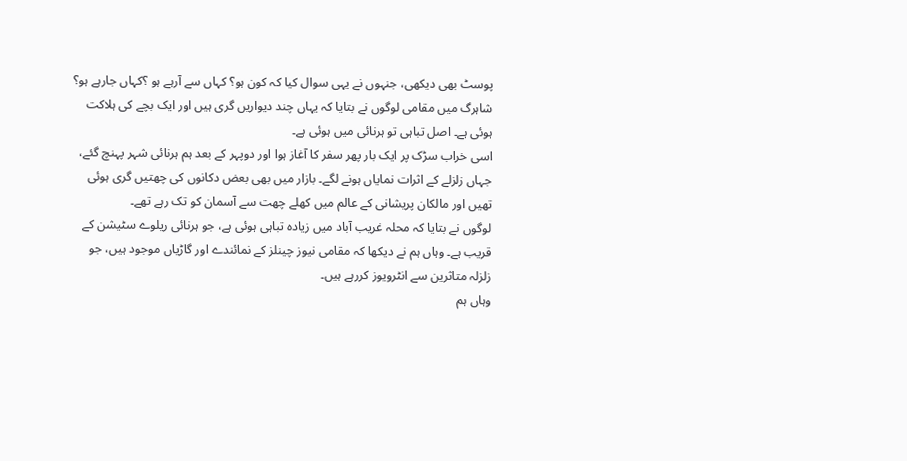پوسٹ بھی دیکھی، جنہوں نے یہی سوال کیا کہ کون ہو؟ کہاں سے آرہے ہو ؟کہاں جارہے ہو؟
شاہرگ میں مقامی لوگوں نے بتایا کہ یہاں چند دیواریں گری ہیں اور ایک بچے کی ہلاکت ہوئی ہے۔ اصل تباہی تو ہرنائی میں ہوئی ہے۔
اسی خراب سڑک پر ایک بار پھر سفر کا آغاز ہوا اور دوپہر کے بعد ہم ہرنائی شہر پہنچ گئے، جہاں زلزلے کے اثرات نمایاں ہونے لگے۔ بازار میں بھی بعض دکانوں کی چھتیں گری ہوئی تھیں اور مالکان پریشانی کے عالم میں کھلے چھت سے آسمان کو تک رہے تھے۔
لوگوں نے بتایا کہ محلہ غریب آباد میں زیادہ تباہی ہوئی ہے، جو ہرنائی ریلوے سٹیشن کے قریب ہے۔ وہاں ہم نے دیکھا کہ مقامی نیوز چینلز کے نمائندے اور گاڑیاں موجود ہیں، جو زلزلہ متاثرین سے انٹرویوز کررہے ہیں۔
وہاں ہم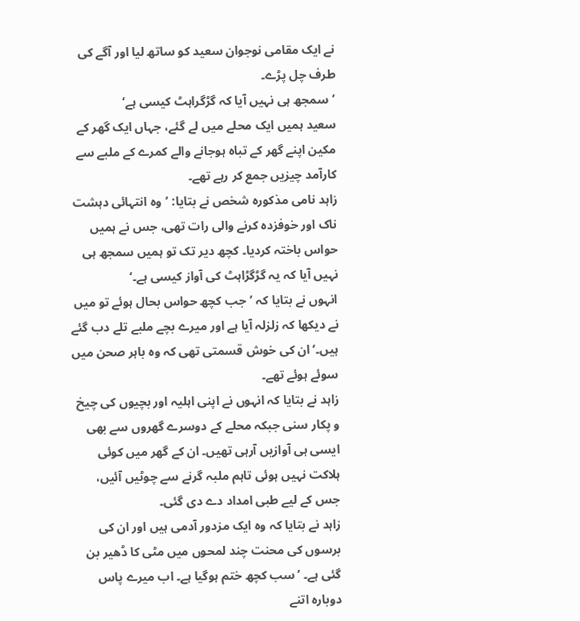نے ایک مقامی نوجوان سعید کو ساتھ لیا اور آگے کی طرف چل پڑے۔
’سمجھ ہی نہیں آیا کہ گڑگراہٹ کیسی ہے‘
سعید ہمیں ایک محلے میں لے گئے، جہاں ایک گھر کے مکین اپنے گھر کے تباہ ہوجانے والے کمرے کے ملبے سے کارآمد چیزیں جمع کر رہے تھے۔
زاہد نامی مذکورہ شخص نے بتایا: ’وہ انتہائی دہشت ناک اور خوفزدہ کرنے والی رات تھی، جس نے ہمیں حواس باختہ کردیا۔ کچھ دیر تک تو ہمیں سمجھ ہی نہیں آیا کہ یہ گڑگڑاہٹ کی آواز کیسی ہے۔‘
انہوں نے بتایا کہ ’جب کچھ حواس بحال ہوئے تو میں نے دیکھا کہ زلزلہ آیا ہے اور میرے بچے ملبے تلے دب گئے ہیں۔‘ ان کی خوش قسمتی تھی کہ وہ باہر صحن میں سوئے ہوئے تھے۔
زاہد نے بتایا کہ انہوں نے اپنی اہلیہ اور بچیوں کی چیخ و پکار سنی جبکہ محلے کے دوسرے گھروں سے بھی ایسی ہی آوازیں آرہی تھیں۔ ان کے گھر میں کوئی ہلاکت نہیں ہوئی تاہم ملبہ گرنے سے چوٹیں آئیں، جس کے لیے طبی امداد دے دی گئی۔
زاہد نے بتایا کہ وہ ایک مزدور آدمی ہیں اور ان کی برسوں کی محنت چند لمحوں میں مٹی کا ڈھیر بن گئی ہے۔ ’سب کچھ ختم ہوگیا ہے۔ اب میرے پاس دوبارہ اتنے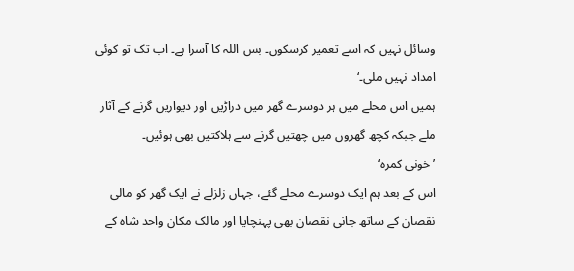وسائل نہیں کہ اسے تعمیر کرسکوں۔ بس اللہ کا آسرا ہے۔ اب تک تو کوئی امداد نہیں ملی۔‘
ہمیں اس محلے میں ہر دوسرے گھر میں دراڑیں اور دیواریں گرنے کے آثار ملے جبکہ کچھ گھروں میں چھتیں گرنے سے ہلاکتیں بھی ہوئیں۔
’خونی کمرہ‘
اس کے بعد ہم ایک دوسرے محلے گئے، جہاں زلزلے نے ایک گھر کو مالی نقصان کے ساتھ جانی نقصان بھی پہنچایا اور مالک مکان واحد شاہ کے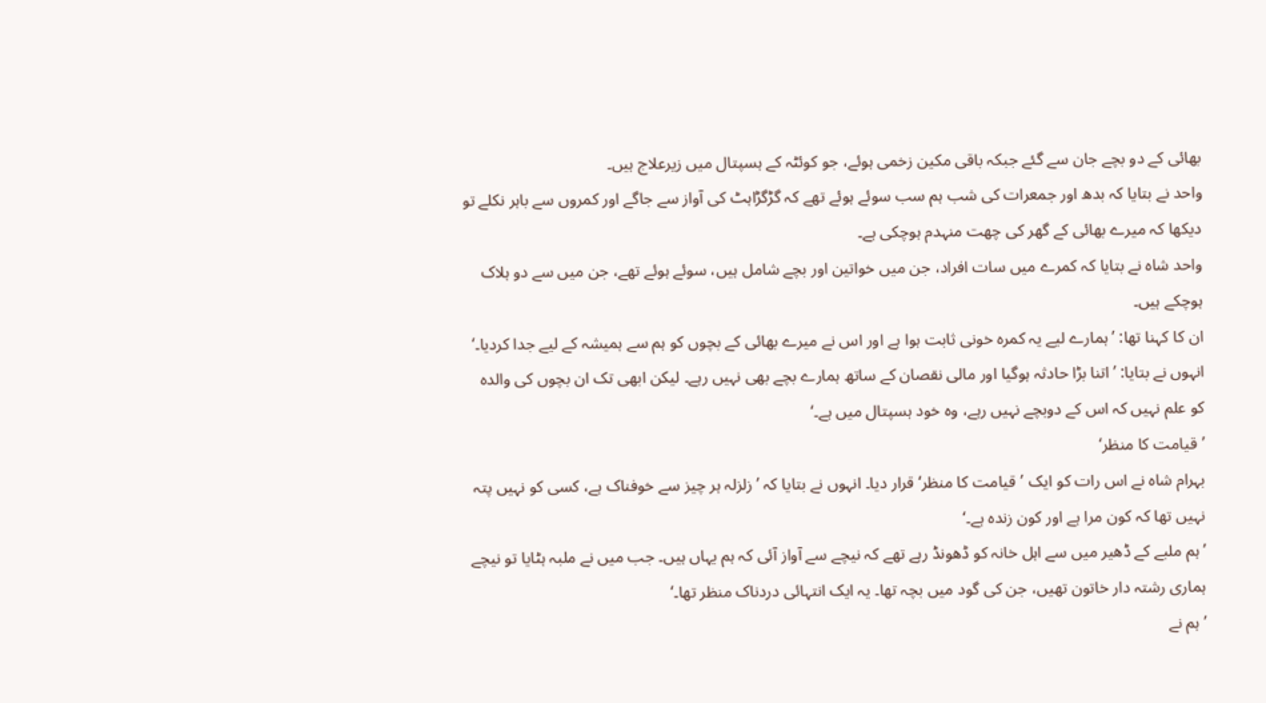بھائی کے دو بچے جان سے گئے جبکہ باقی مکین زخمی ہوئے، جو کوئٹہ کے ہسپتال میں زیرعلاج ہیں۔
واحد نے بتایا کہ بدھ اور جمعرات کی شب ہم سب سوئے ہوئے تھے کہ گڑگڑاہٹ کی آواز سے جاگے اور کمروں سے باہر نکلے تو دیکھا کہ میرے بھائی کے گھر کی چھت منہدم ہوچکی ہے۔
واحد شاہ نے بتایا کہ کمرے میں سات افراد، جن میں خواتین اور بچے شامل ہیں، سوئے ہوئے تھے، جن میں سے دو ہلاک ہوچکے ہیں۔
ان کا کہنا تھا: ’ہمارے لیے یہ کمرہ خونی ثابت ہوا ہے اور اس نے میرے بھائی کے بچوں کو ہم سے ہمیشہ کے لیے جدا کردیا۔‘
انہوں نے بتایا: ’اتنا بڑا حادثہ ہوگیا اور مالی نقصان کے ساتھ ہمارے بچے بھی نہیں رہے۔ لیکن ابھی تک ان بچوں کی والدہ کو علم نہیں کہ اس کے دوبچے نہیں رہے، وہ خود ہسپتال میں ہے۔‘
’قیامت کا منظر‘
بہرام شاہ نے اس رات کو ایک ’قیامت کا منظر‘ قرار دیا۔ انہوں نے بتایا کہ ’زلزلہ ہر چیز سے خوفناک ہے، کسی کو نہیں پتہ نہیں تھا کہ کون مرا ہے اور کون زندہ ہے۔‘
’ہم ملبے کے ڈھیر میں سے اہل خانہ کو ڈھونڈ رہے تھے کہ نیچے سے آواز آئی کہ ہم یہاں ہیں۔ جب میں نے ملبہ ہٹایا تو نیچے ہماری رشتہ دار خاتون تھیں، جن کی گود میں بچہ تھا۔ یہ ایک انتہائی دردناک منظر تھا۔‘
’ہم نے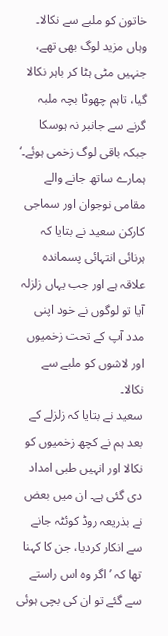خاتون کو ملبے سے نکالا۔ وہاں مزید لوگ بھی تھے، جنہیں مٹی ہٹا کر باہر نکالا گیا، تاہم چھوٹا بچہ ملبہ گرنے سے جانبر نہ ہوسکا جبکہ باقی لوگ زخمی ہوئے۔‘
ہمارے ساتھ جانے والے مقامی نوجوان اور سماجی کارکن سعید نے بتایا کہ ہرنائی انتہائی پسماندہ علاقہ ہے اور جب یہاں زلزلہ آیا تو لوگوں نے خود اپنی مدد آپ کے تحت زخمیوں اور لاشوں کو ملبے سے نکالا۔
سعید نے بتایا کہ زلزلے کے بعد ہم نے کچھ زخمیوں کو نکالا اور انہیں طبی امداد دی گئی ہے۔ ان میں بعض نے بذریعہ روڈ کوئٹہ جانے سے انکار کردیا، جن کا کہنا تھا کہ ’اگر وہ اس راستے سے گئے تو ان کی بچی ہوئی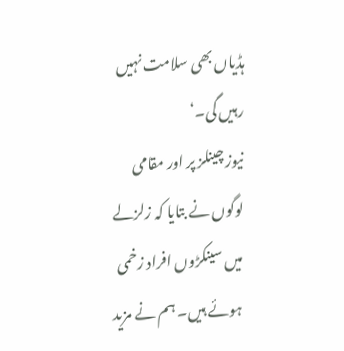ہڈیاں بھی سلامت نہیں رہیں گی۔‘
نیوز چینلز پر اور مقامی لوگوں نے بتایا کہ زلزلے میں سینکڑوں افراد زخمی ہوئے ہیں۔ ہم نے مزید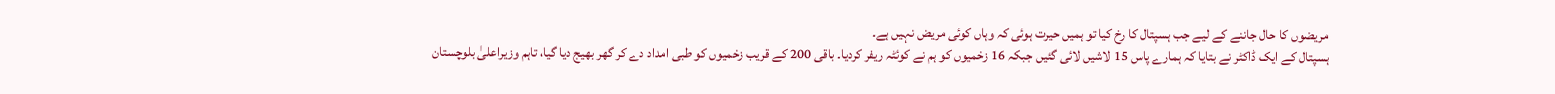مریضوں کا حال جاننے کے لیے جب ہسپتال کا رخ کیا تو ہمیں حیرت ہوئی کہ وہاں کوئی مریض نہیں ہے۔
ہسپتال کے ایک ڈاکٹر نے بتایا کہ ہمارے پاس 15 لاشیں لائی گئیں جبکہ 16 زخمیوں کو ہم نے کوئٹہ ریفر کردیا۔ باقی 200 کے قریب زخمیوں کو طبی امداد دے کر گھر بھیج دیا گیا، تاہم وزیراعلیٰ بلوچستان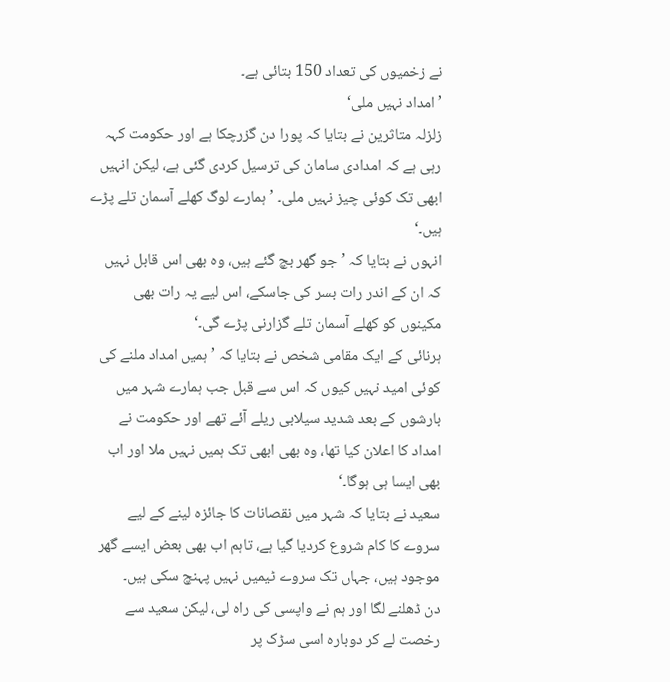نے زخمیوں کی تعداد 150 بتائی ہے۔
’امداد نہیں ملی‘
زلزلہ متاثرین نے بتایا کہ پورا دن گزرچکا ہے اور حکومت کہہ رہی ہے کہ امدادی سامان کی ترسیل کردی گئی ہے، لیکن انہیں ابھی تک کوئی چیز نہیں ملی۔ ’ہمارے لوگ کھلے آسمان تلے پڑے ہیں۔‘
انہوں نے بتایا کہ ’جو گھر بچ گئے ہیں، وہ بھی اس قابل نہیں کہ ان کے اندر رات بسر کی جاسکے، اس لیے یہ رات بھی مکینوں کو کھلے آسمان تلے گزارنی پڑے گی۔‘
ہرنائی کے ایک مقامی شخص نے بتایا کہ ’ہمیں امداد ملنے کی کوئی امید نہیں کیوں کہ اس سے قبل جب ہمارے شہر میں بارشوں کے بعد شدید سیلابی ریلے آئے تھے اور حکومت نے امداد کا اعلان کیا تھا، وہ بھی ابھی تک ہمیں نہیں ملا اور اب بھی ایسا ہی ہوگا۔‘
سعید نے بتایا کہ شہر میں نقصانات کا جائزہ لینے کے لیے سروے کا کام شروع کردیا گیا ہے، تاہم اب بھی بعض ایسے گھر موجود ہیں، جہاں تک سروے ٹیمیں نہیں پہنچ سکی ہیں۔
دن ڈھلنے لگا اور ہم نے واپسی کی راہ لی، لیکن سعید سے رخصت لے کر دوبارہ اسی سڑک پر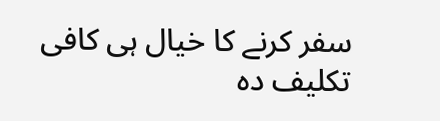سفر کرنے کا خیال ہی کافی تکلیف دہ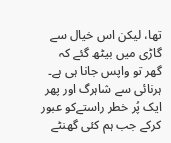تھا، لیکن اس خیال سے گاڑی میں بیٹھ گئے کہ گھر تو واپس جانا ہی ہے۔
ہرنائی سے شاہرگ اور پھر ایک پُر خطر راستےکو عبور کرکے جب ہم کئی گھنٹے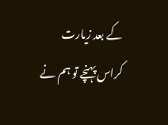کے بعد زیارت کراس پہنچے تو ہم نے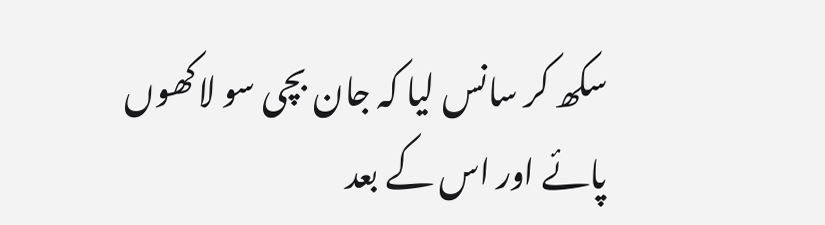سکھ کر سانس لیا کہ جان بچی سو لاکھوں پائے اور اس کے بعد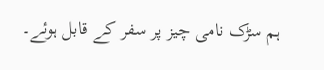ہم سڑک نامی چیز پر سفر کے قابل ہوئے۔